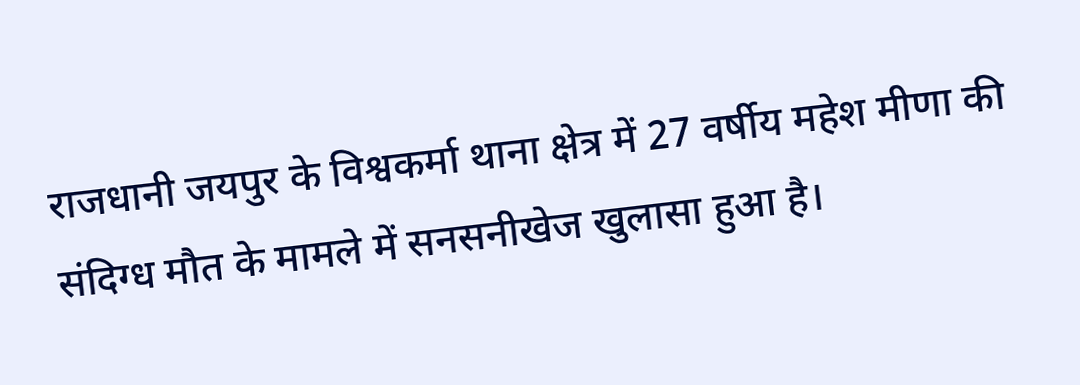राजधानी जयपुर के विश्वकर्मा थाना क्षेत्र में 27 वर्षीय महेश मीणा की संदिग्ध मौत के मामले में सनसनीखेज खुलासा हुआ है।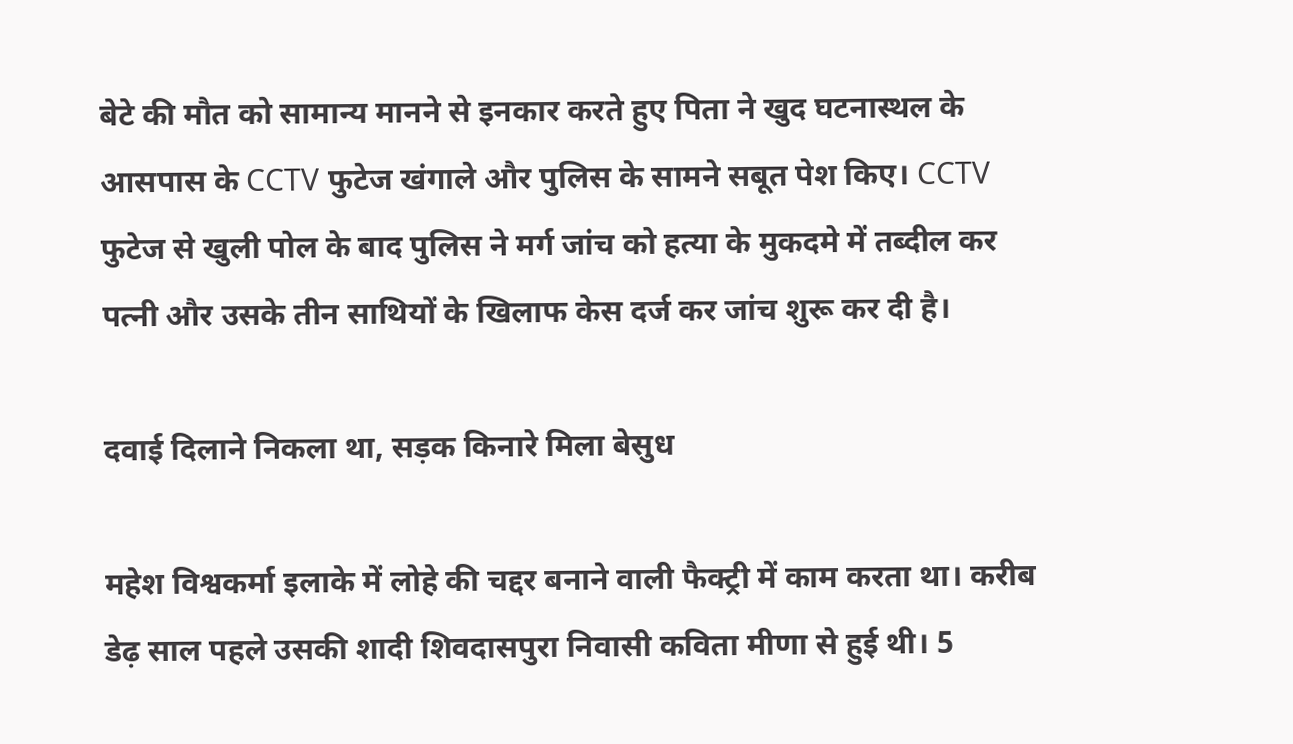बेटे की मौत को सामान्य मानने से इनकार करते हुए पिता ने खुद घटनास्थल के आसपास के CCTV फुटेज खंगाले और पुलिस के सामने सबूत पेश किए। CCTV फुटेज से खुली पोल के बाद पुलिस ने मर्ग जांच को हत्या के मुकदमे में तब्दील कर पत्नी और उसके तीन साथियों के खिलाफ केस दर्ज कर जांच शुरू कर दी है।

दवाई दिलाने निकला था, सड़क किनारे मिला बेसुध

महेश विश्वकर्मा इलाके में लोहे की चद्दर बनाने वाली फैक्ट्री में काम करता था। करीब डेढ़ साल पहले उसकी शादी शिवदासपुरा निवासी कविता मीणा से हुई थी। 5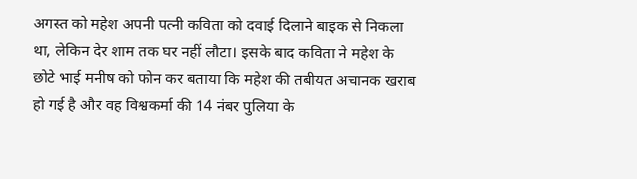अगस्त को महेश अपनी पत्नी कविता को दवाई दिलाने बाइक से निकला था, लेकिन देर शाम तक घर नहीं लौटा। इसके बाद कविता ने महेश के छोटे भाई मनीष को फोन कर बताया कि महेश की तबीयत अचानक खराब हो गई है और वह विश्वकर्मा की 14 नंबर पुलिया के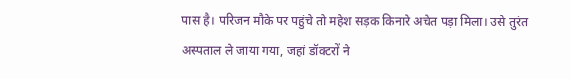पास है। परिजन मौके पर पहुंचे तो महेश सड़क किनारे अचेत पड़ा मिला। उसे तुरंत अस्पताल ले जाया गया, जहां डॉक्टरों ने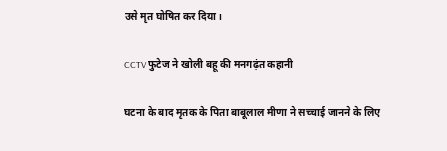उसे मृत घोषित कर दिया।

CCTV फुटेज ने खोली बहू की मनगढ़ंत कहानी

घटना के बाद मृतक के पिता बाबूलाल मीणा ने सच्चाई जानने के लिए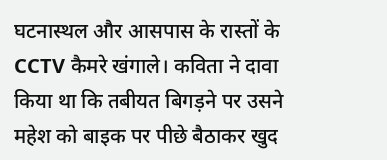घटनास्थल और आसपास के रास्तों के CCTV कैमरे खंगाले। कविता ने दावा किया था कि तबीयत बिगड़ने पर उसने महेश को बाइक पर पीछे बैठाकर खुद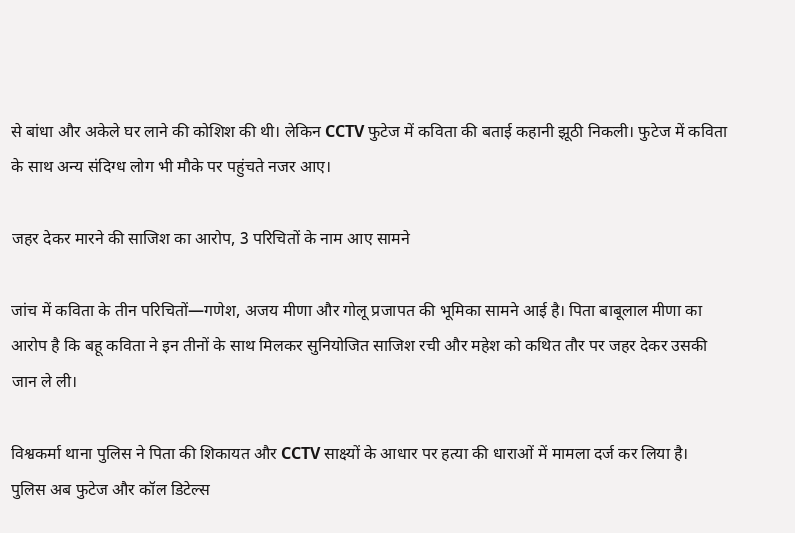से बांधा और अकेले घर लाने की कोशिश की थी। लेकिन CCTV फुटेज में कविता की बताई कहानी झूठी निकली। फुटेज में कविता के साथ अन्य संदिग्ध लोग भी मौके पर पहुंचते नजर आए।

जहर देकर मारने की साजिश का आरोप, 3 परिचितों के नाम आए सामने

जांच में कविता के तीन परिचितों—गणेश, अजय मीणा और गोलू प्रजापत की भूमिका सामने आई है। पिता बाबूलाल मीणा का आरोप है कि बहू कविता ने इन तीनों के साथ मिलकर सुनियोजित साजिश रची और महेश को कथित तौर पर जहर देकर उसकी जान ले ली।

विश्वकर्मा थाना पुलिस ने पिता की शिकायत और CCTV साक्ष्यों के आधार पर हत्या की धाराओं में मामला दर्ज कर लिया है। पुलिस अब फुटेज और कॉल डिटेल्स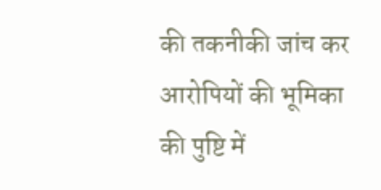की तकनीकी जांच कर आरोपियों की भूमिका की पुष्टि में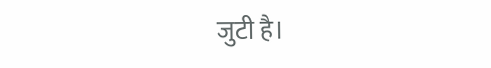जुटी है।